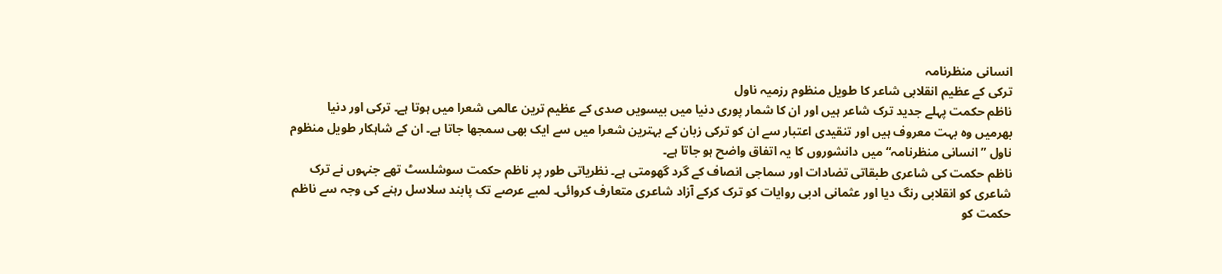انسانی منظرنامہ
ترکی کے عظیم انقلابی شاعر کا طویل منظوم رزمیہ ناول
ناظم حکمت پہلے جدید ترک شاعر ہیں اور ان کا شمار پوری دنیا میں بیسویں صدی کے عظیم ترین عالمی شعرا میں ہوتا ہے۔ ترکی اور دنیا بھرمیں وہ بہت معروف ہیں اور تنقیدی اعتبار سے ان کو ترکی زبان کے بہترین شعرا میں سے ایک بھی سمجھا جاتا ہے۔ ان کے شاہکار طویل منظوم ناول ”انسانی منظرنامہ“ میں دانشوروں کا یہ اتفاق واضح ہو جاتا ہے۔
ناظم حکمت کی شاعری طبقاتی تضادات اور سماجی انصاف کے گرد گھومتی ہے۔ نظریاتی طور پر ناظم حکمت سوشلسٹ تھے جنہوں نے ترک شاعری کو انقلابی رنگ دیا اور عثمانی ادبی روایات کو ترک کرکے آزاد شاعری متعارف کروائی۔ لمبے عرصے تک پابند سلاسل رہنے کی وجہ سے ناظم حکمت کو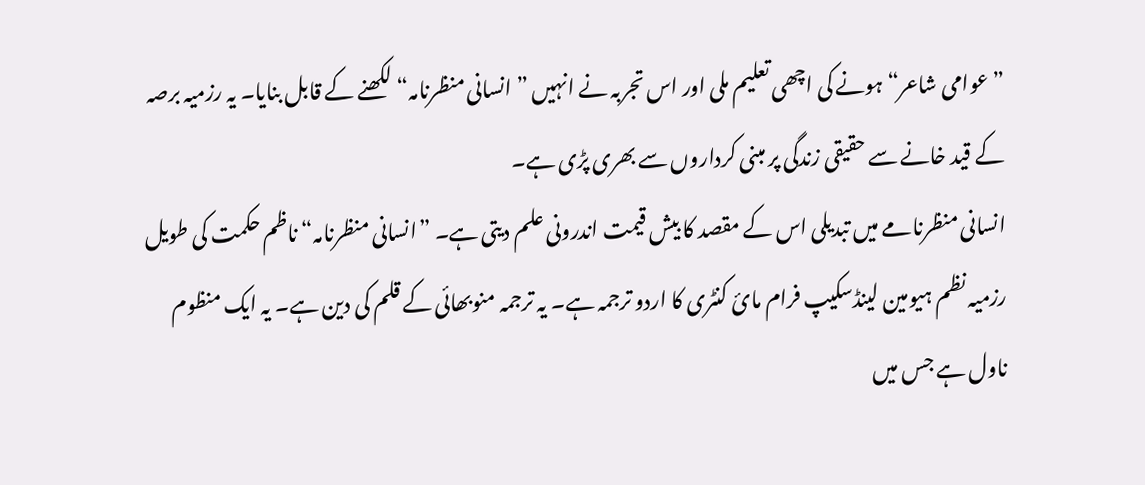”عوامی شاعر“ ہونے کی اچھی تعلیم ملی اور اس تجربہ نے انہیں ” انسانی منظرنامہ“ لکھنے کے قابل بنایا۔ یہ رزمیہ برصہ کے قید خانے سے حقیقی زندگی پر مبنی کرداروں سے بھری پڑی ہے۔
انسانی منظرنامے میں تبدیلی اس کے مقصد کا بیش قیمت اندرونی علم دیتی ہے۔ ”انسانی منظرنامہ“ ناظم حکمت کی طویل رزمیہ نظم ہیومین لینڈسکیپ فرام مائ کنٹری کا اردو ترجمہ ہے۔ یہ ترجمہ منوبھائی کے قلم کی دین ہے۔ یہ ایک منظوم ناول ہے جس میں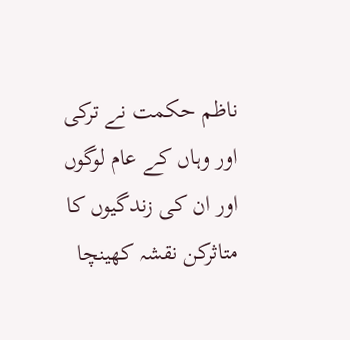ناظم حکمت نے ترکی اور وہاں کے عام لوگوں اور ان کی زندگیوں کا متاثرکن نقشہ کھینچا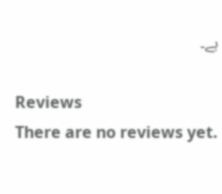ہے۔

Reviews
There are no reviews yet.